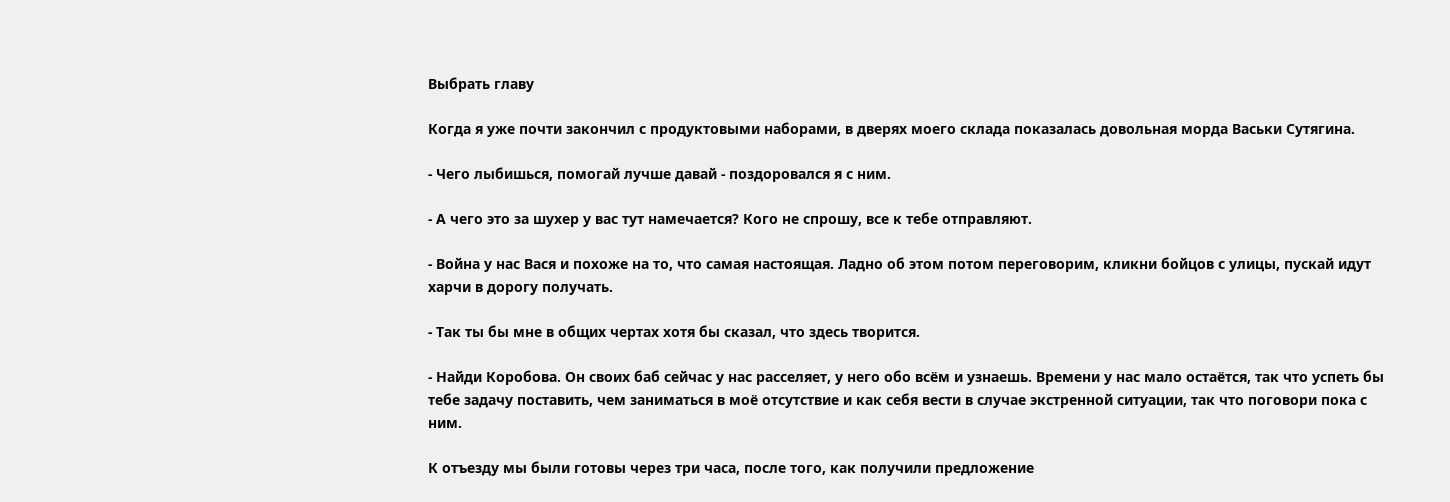Выбрать главу

Когда я уже почти закончил с продуктовыми наборами, в дверях моего склада показалась довольная морда Васьки Сутягина.

- Чего лыбишься, помогай лучше давай - поздоровался я с ним.

- А чего это за шухер у вас тут намечается? Кого не спрошу, все к тебе отправляют.

- Война у нас Вася и похоже на то, что самая настоящая. Ладно об этом потом переговорим, кликни бойцов с улицы, пускай идут харчи в дорогу получать.

- Так ты бы мне в общих чертах хотя бы сказал, что здесь творится.

- Найди Коробова. Он своих баб сейчас у нас расселяет, у него обо всём и узнаешь. Времени у нас мало остаётся, так что успеть бы тебе задачу поставить, чем заниматься в моё отсутствие и как себя вести в случае экстренной ситуации, так что поговори пока с ним.

К отъезду мы были готовы через три часа, после того, как получили предложение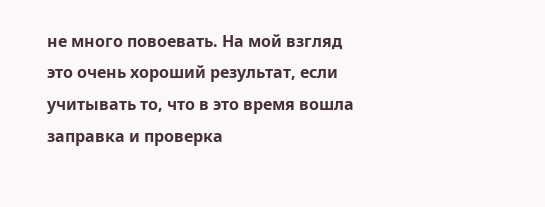не много повоевать. На мой взгляд это очень хороший результат, если учитывать то, что в это время вошла заправка и проверка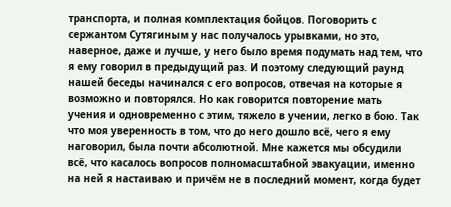транспорта, и полная комплектация бойцов. Поговорить с сержантом Сутягиным у нас получалось урывками, но это, наверное, даже и лучше, у него было время подумать над тем, что я ему говорил в предыдущий раз. И поэтому следующий раунд нашей беседы начинался с его вопросов, отвечая на которые я возможно и повторялся. Но как говорится повторение мать учения и одновременно с этим, тяжело в учении, легко в бою. Так что моя уверенность в том, что до него дошло всё, чего я ему наговорил, была почти абсолютной. Мне кажется мы обсудили всё, что касалось вопросов полномасштабной эвакуации, именно на ней я настаиваю и причём не в последний момент, когда будет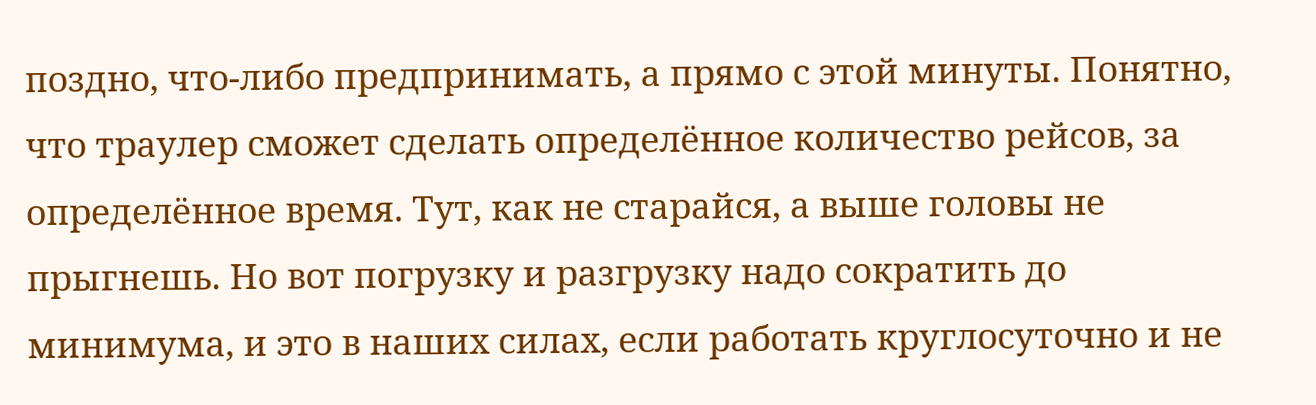поздно, что-либо предпринимать, а прямо с этой минуты. Понятно, что траулер сможет сделать определённое количество рейсов, за определённое время. Тут, как не старайся, а выше головы не прыгнешь. Но вот погрузку и разгрузку надо сократить до минимума, и это в наших силах, если работать круглосуточно и не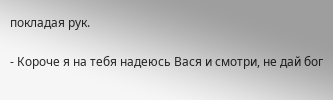покладая рук.

- Короче я на тебя надеюсь Вася и смотри, не дай бог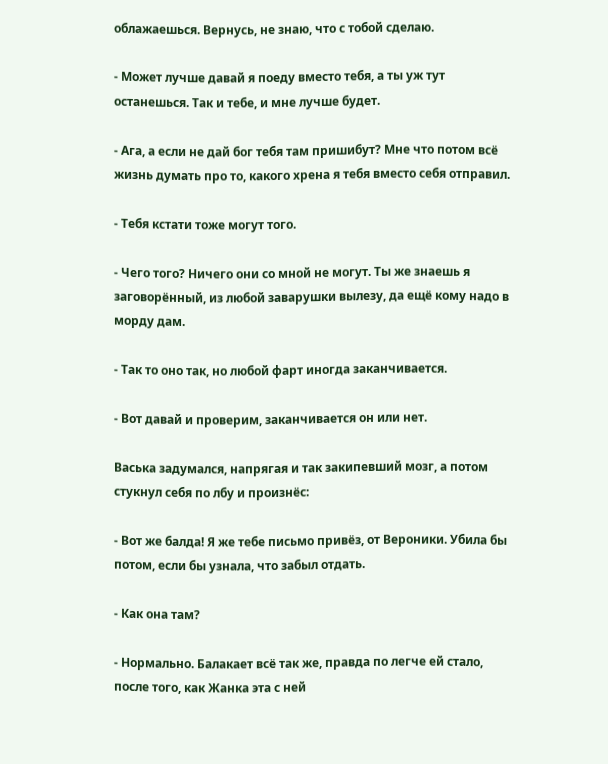облажаешься. Вернусь, не знаю, что с тобой сделаю.

- Может лучше давай я поеду вместо тебя, а ты уж тут останешься. Так и тебе, и мне лучше будет.

- Ага, а если не дай бог тебя там пришибут? Мне что потом всё жизнь думать про то, какого хрена я тебя вместо себя отправил.

- Тебя кстати тоже могут того.

- Чего того? Ничего они со мной не могут. Ты же знаешь я заговорённый, из любой заварушки вылезу, да ещё кому надо в морду дам.

- Так то оно так, но любой фарт иногда заканчивается.

- Вот давай и проверим, заканчивается он или нет.

Васька задумался, напрягая и так закипевший мозг, а потом стукнул себя по лбу и произнёс:

- Вот же балда! Я же тебе письмо привёз, от Вероники. Убила бы потом, если бы узнала, что забыл отдать.

- Как она там?

- Нормально. Балакает всё так же, правда по легче ей стало, после того, как Жанка эта с ней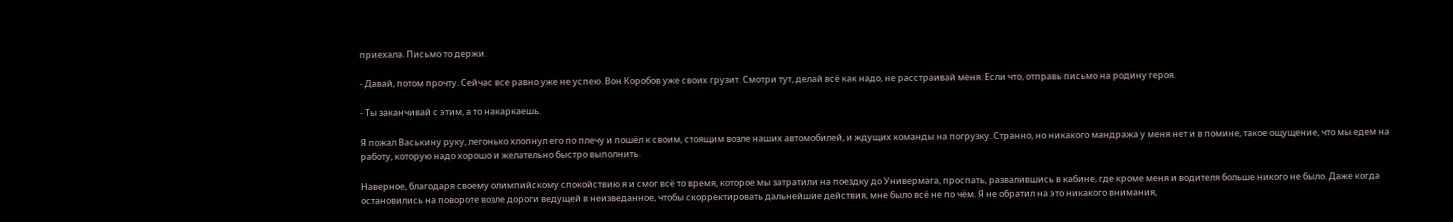приехала. Письмо то держи.

- Давай, потом прочту. Сейчас все равно уже не успею. Вон Коробов уже своих грузит. Смотри тут, делай всё как надо, не расстраивай меня. Если что, отправь письмо на родину героя.

- Ты заканчивай с этим, а то накаркаешь.

Я пожал Васькину руку, легонько хлопнул его по плечу и пошёл к своим, стоящим возле наших автомобилей, и ждущих команды на погрузку. Странно, но никакого мандража у меня нет и в помине, такое ощущение, что мы едем на работу, которую надо хорошо и желательно быстро выполнить.

Наверное, благодаря своему олимпийскому спокойствию я и смог всё то время, которое мы затратили на поездку до Универмага, проспать, развалившись в кабине, где кроме меня и водителя больше никого не было. Даже когда остановились на повороте возле дороги ведущей в неизведанное, чтобы скорректировать дальнейшие действия, мне было всё не по чём. Я не обратил на это никакого внимания,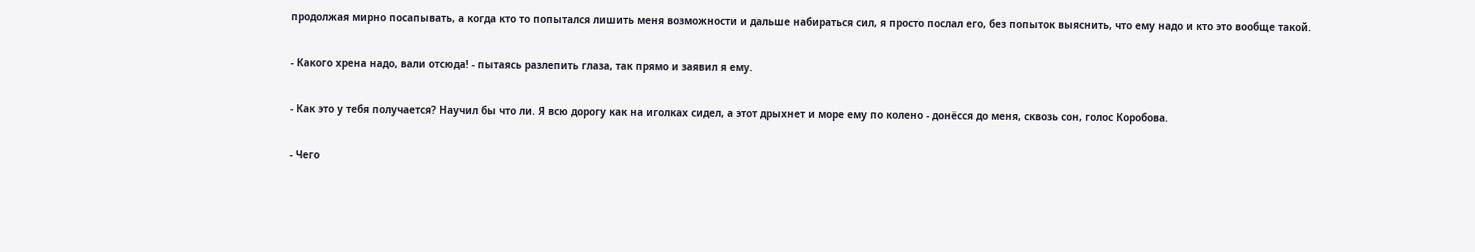продолжая мирно посапывать, а когда кто то попытался лишить меня возможности и дальше набираться сил, я просто послал его, без попыток выяснить, что ему надо и кто это вообще такой.

- Какого хрена надо, вали отсюда! - пытаясь разлепить глаза, так прямо и заявил я ему.

- Как это у тебя получается? Научил бы что ли. Я всю дорогу как на иголках сидел, а этот дрыхнет и море ему по колено - донёсся до меня, сквозь сон, голос Коробова.

- Чего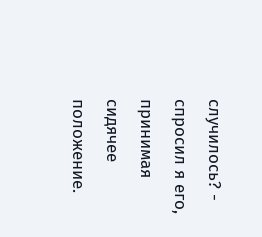случилось? - спросил я его, принимая сидячее положение.